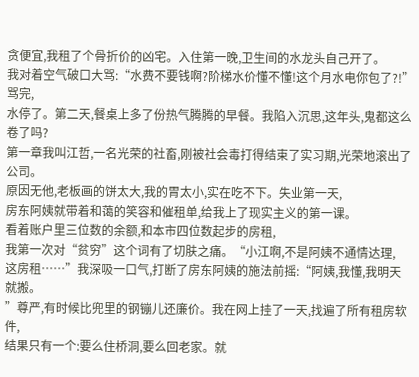贪便宜,我租了个骨折价的凶宅。入住第一晚,卫生间的水龙头自己开了。
我对着空气破口大骂:“水费不要钱啊?阶梯水价懂不懂!这个月水电你包了?!”骂完,
水停了。第二天,餐桌上多了份热气腾腾的早餐。我陷入沉思,这年头,鬼都这么卷了吗?
第一章我叫江哲,一名光荣的社畜,刚被社会毒打得结束了实习期,光荣地滚出了公司。
原因无他,老板画的饼太大,我的胃太小,实在吃不下。失业第一天,
房东阿姨就带着和蔼的笑容和催租单,给我上了现实主义的第一课。
看着账户里三位数的余额,和本市四位数起步的房租,
我第一次对“贫穷”这个词有了切肤之痛。“小江啊,不是阿姨不通情达理,
这房租……”我深吸一口气,打断了房东阿姨的施法前摇:“阿姨,我懂,我明天就搬。
”尊严,有时候比兜里的钢镚儿还廉价。我在网上挂了一天,找遍了所有租房软件,
结果只有一个:要么住桥洞,要么回老家。就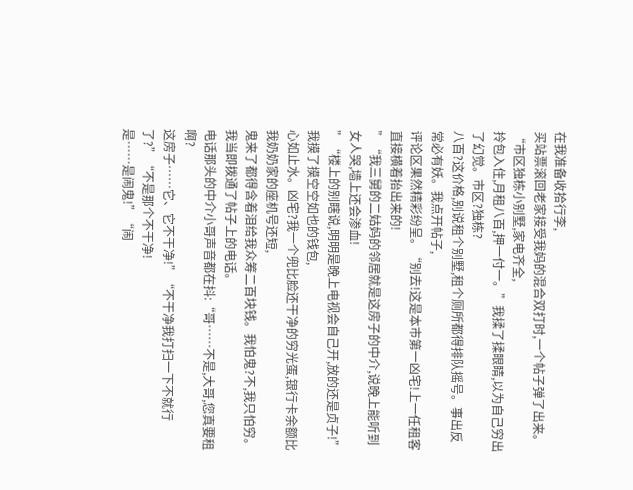在我准备收拾行李,
买站票滚回老家接受我妈的混合双打时,一个帖子弹了出来。“市区独栋小别墅,家电齐全,
拎包入住,月租八百,押一付一。”我揉了揉眼睛,以为自己穷出了幻觉。市区?独栋?
八百?这价格,别说租个别墅,租个厕所都得排队摇号。事出反常必有妖。我点开帖子,
评论区果然精彩纷呈。“别去!这是本市第一凶宅!上一任租客直接横着抬出来的!
”“我三舅的二姑妈的邻居就是这房子的中介,说晚上能听到女人哭,墙上还会渗血!
”“楼上的别瞎说,明明是晚上电视会自己开,放的还是贞子!”我摸了摸空空如也的钱包,
心如止水。凶宅?我一个兜比脸还干净的穷光蛋,银行卡余额比我奶奶家的座机号还短,
鬼来了都得含着泪给我众筹二百块钱。我怕鬼?不,我只怕穷。我当即拨通了帖子上的电话。
电话那头的中介小哥声音都在抖:“哥……不是,大哥,您真要租啊?
这房子……它、它不干净!”“不干净我打扫一下不就行了?”“不是那个不干净!
是……是闹鬼!”“闹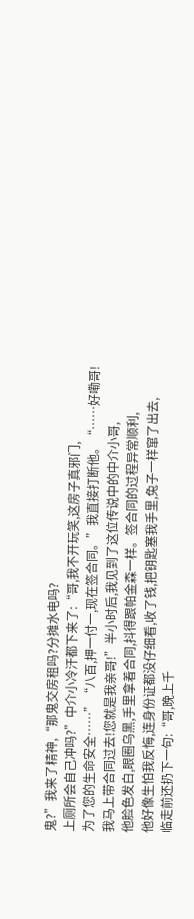鬼?”我来了精神,“那鬼交房租吗?分摊水电吗?
上厕所会自己冲吗?”中介小冷汗都下来了:“哥,我不开玩笑,这房子真邪门,
为了您的生命安全……”“八百,押一付一,现在签合同。”我直接打断他。“……好嘞哥!
我马上带合同过去!您就是我亲哥!”半小时后,我见到了这位传说中的中介小哥,
他脸色发白,眼圈乌黑,手里拿着合同,抖得跟帕金森一样。签合同的过程异常顺利,
他好像生怕我反悔,连身份证都没仔细看,收了钱,把钥匙塞我手里,兔子一样窜了出去,
临走前还扔下一句:“哥,晚上千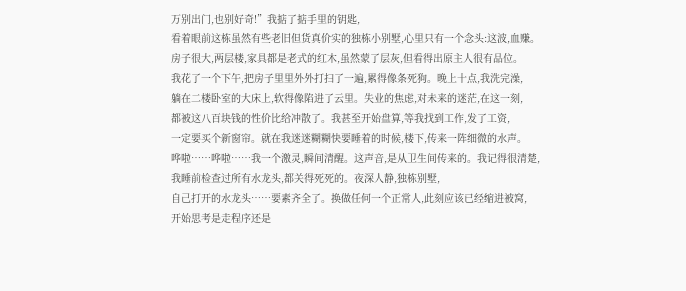万别出门,也别好奇!”我掂了掂手里的钥匙,
看着眼前这栋虽然有些老旧但货真价实的独栋小别墅,心里只有一个念头:这波,血赚。
房子很大,两层楼,家具都是老式的红木,虽然蒙了层灰,但看得出原主人很有品位。
我花了一个下午,把房子里里外外打扫了一遍,累得像条死狗。晚上十点,我洗完澡,
躺在二楼卧室的大床上,软得像陷进了云里。失业的焦虑,对未来的迷茫,在这一刻,
都被这八百块钱的性价比给冲散了。我甚至开始盘算,等我找到工作,发了工资,
一定要买个新窗帘。就在我迷迷糊糊快要睡着的时候,楼下,传来一阵细微的水声。
哗啦……哗啦……我一个激灵,瞬间清醒。这声音,是从卫生间传来的。我记得很清楚,
我睡前检查过所有水龙头,都关得死死的。夜深人静,独栋别墅,
自己打开的水龙头……要素齐全了。换做任何一个正常人,此刻应该已经缩进被窝,
开始思考是走程序还是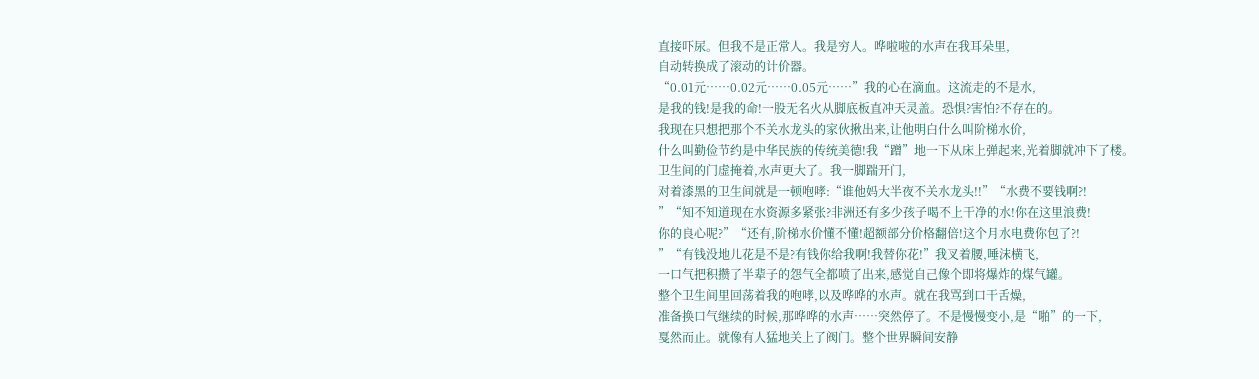直接吓尿。但我不是正常人。我是穷人。哗啦啦的水声在我耳朵里,
自动转换成了滚动的计价器。
“0.01元……0.02元……0.05元……”我的心在滴血。这流走的不是水,
是我的钱!是我的命!一股无名火从脚底板直冲天灵盖。恐惧?害怕?不存在的。
我现在只想把那个不关水龙头的家伙揪出来,让他明白什么叫阶梯水价,
什么叫勤俭节约是中华民族的传统美德!我“蹭”地一下从床上弹起来,光着脚就冲下了楼。
卫生间的门虚掩着,水声更大了。我一脚踹开门,
对着漆黑的卫生间就是一顿咆哮:“谁他妈大半夜不关水龙头!!”“水费不要钱啊?!
”“知不知道现在水资源多紧张?非洲还有多少孩子喝不上干净的水!你在这里浪费!
你的良心呢?”“还有,阶梯水价懂不懂!超额部分价格翻倍!这个月水电费你包了?!
”“有钱没地儿花是不是?有钱你给我啊!我替你花!”我叉着腰,唾沫横飞,
一口气把积攒了半辈子的怨气全都喷了出来,感觉自己像个即将爆炸的煤气罐。
整个卫生间里回荡着我的咆哮,以及哗哗的水声。就在我骂到口干舌燥,
准备换口气继续的时候,那哗哗的水声……突然停了。不是慢慢变小,是“啪”的一下,
戛然而止。就像有人猛地关上了阀门。整个世界瞬间安静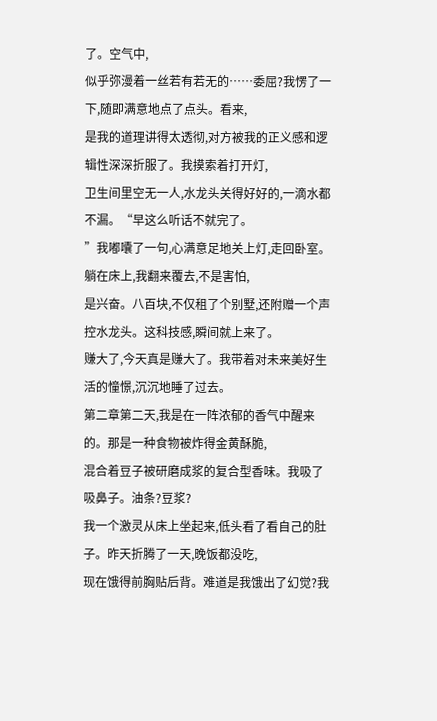了。空气中,
似乎弥漫着一丝若有若无的……委屈?我愣了一下,随即满意地点了点头。看来,
是我的道理讲得太透彻,对方被我的正义感和逻辑性深深折服了。我摸索着打开灯,
卫生间里空无一人,水龙头关得好好的,一滴水都不漏。“早这么听话不就完了。
”我嘟囔了一句,心满意足地关上灯,走回卧室。躺在床上,我翻来覆去,不是害怕,
是兴奋。八百块,不仅租了个别墅,还附赠一个声控水龙头。这科技感,瞬间就上来了。
赚大了,今天真是赚大了。我带着对未来美好生活的憧憬,沉沉地睡了过去。
第二章第二天,我是在一阵浓郁的香气中醒来的。那是一种食物被炸得金黄酥脆,
混合着豆子被研磨成浆的复合型香味。我吸了吸鼻子。油条?豆浆?
我一个激灵从床上坐起来,低头看了看自己的肚子。昨天折腾了一天,晚饭都没吃,
现在饿得前胸贴后背。难道是我饿出了幻觉?我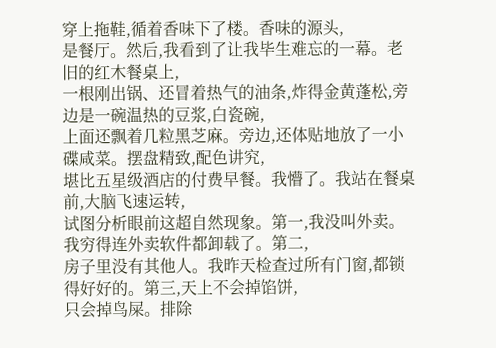穿上拖鞋,循着香味下了楼。香味的源头,
是餐厅。然后,我看到了让我毕生难忘的一幕。老旧的红木餐桌上,
一根刚出锅、还冒着热气的油条,炸得金黄蓬松,旁边是一碗温热的豆浆,白瓷碗,
上面还飘着几粒黑芝麻。旁边,还体贴地放了一小碟咸菜。摆盘精致,配色讲究,
堪比五星级酒店的付费早餐。我懵了。我站在餐桌前,大脑飞速运转,
试图分析眼前这超自然现象。第一,我没叫外卖。我穷得连外卖软件都卸载了。第二,
房子里没有其他人。我昨天检查过所有门窗,都锁得好好的。第三,天上不会掉馅饼,
只会掉鸟屎。排除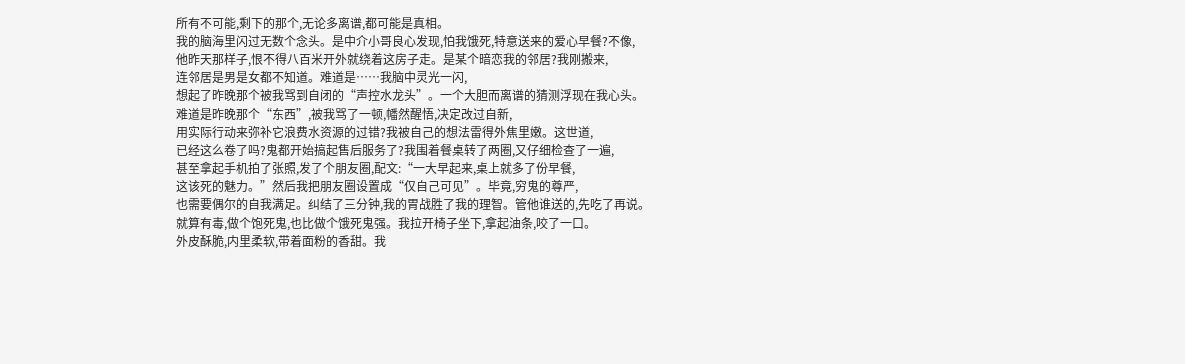所有不可能,剩下的那个,无论多离谱,都可能是真相。
我的脑海里闪过无数个念头。是中介小哥良心发现,怕我饿死,特意送来的爱心早餐?不像,
他昨天那样子,恨不得八百米开外就绕着这房子走。是某个暗恋我的邻居?我刚搬来,
连邻居是男是女都不知道。难道是……我脑中灵光一闪,
想起了昨晚那个被我骂到自闭的“声控水龙头”。一个大胆而离谱的猜测浮现在我心头。
难道是昨晚那个“东西”,被我骂了一顿,幡然醒悟,决定改过自新,
用实际行动来弥补它浪费水资源的过错?我被自己的想法雷得外焦里嫩。这世道,
已经这么卷了吗?鬼都开始搞起售后服务了?我围着餐桌转了两圈,又仔细检查了一遍,
甚至拿起手机拍了张照,发了个朋友圈,配文:“一大早起来,桌上就多了份早餐,
这该死的魅力。”然后我把朋友圈设置成“仅自己可见”。毕竟,穷鬼的尊严,
也需要偶尔的自我满足。纠结了三分钟,我的胃战胜了我的理智。管他谁送的,先吃了再说。
就算有毒,做个饱死鬼,也比做个饿死鬼强。我拉开椅子坐下,拿起油条,咬了一口。
外皮酥脆,内里柔软,带着面粉的香甜。我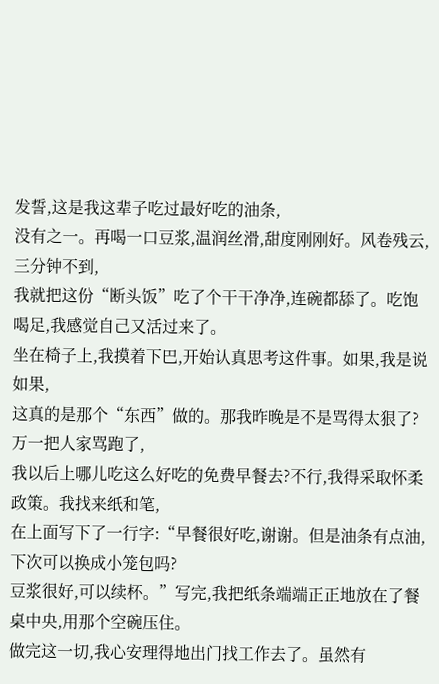发誓,这是我这辈子吃过最好吃的油条,
没有之一。再喝一口豆浆,温润丝滑,甜度刚刚好。风卷残云,三分钟不到,
我就把这份“断头饭”吃了个干干净净,连碗都舔了。吃饱喝足,我感觉自己又活过来了。
坐在椅子上,我摸着下巴,开始认真思考这件事。如果,我是说如果,
这真的是那个“东西”做的。那我昨晚是不是骂得太狠了?万一把人家骂跑了,
我以后上哪儿吃这么好吃的免费早餐去?不行,我得采取怀柔政策。我找来纸和笔,
在上面写下了一行字:“早餐很好吃,谢谢。但是油条有点油,下次可以换成小笼包吗?
豆浆很好,可以续杯。”写完,我把纸条端端正正地放在了餐桌中央,用那个空碗压住。
做完这一切,我心安理得地出门找工作去了。虽然有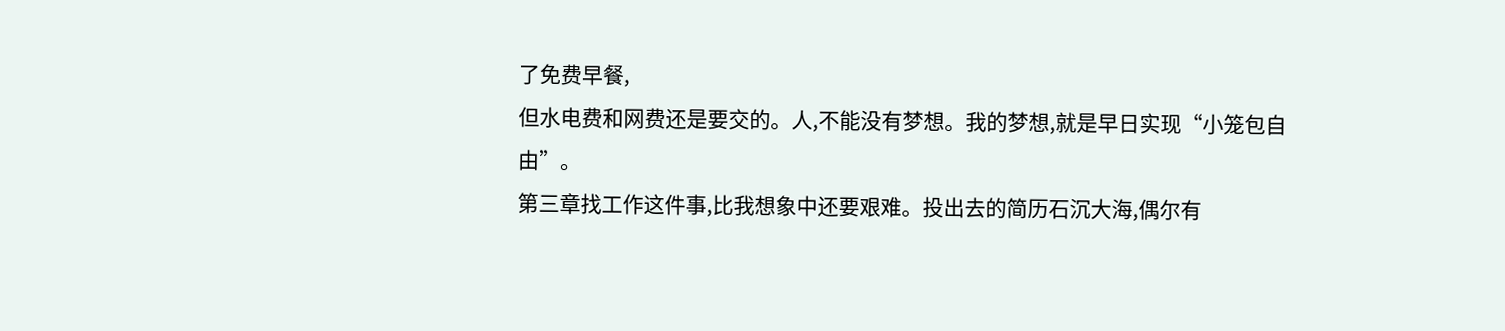了免费早餐,
但水电费和网费还是要交的。人,不能没有梦想。我的梦想,就是早日实现“小笼包自由”。
第三章找工作这件事,比我想象中还要艰难。投出去的简历石沉大海,偶尔有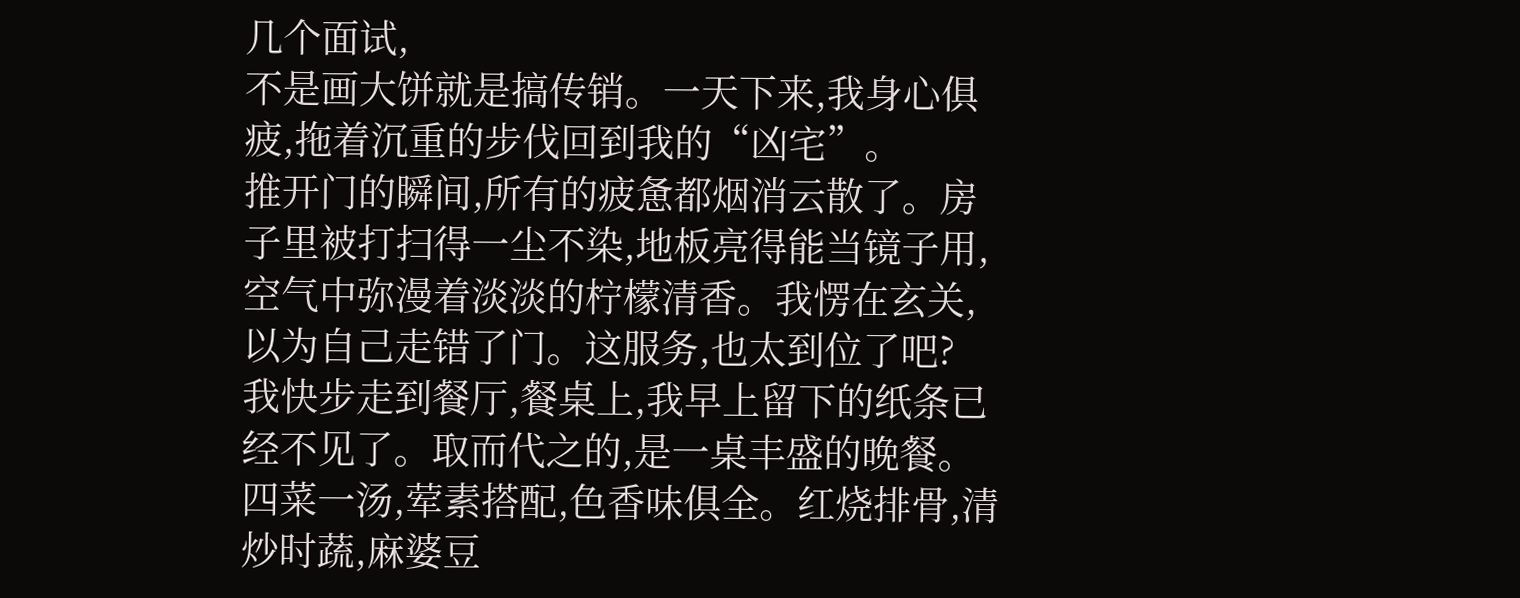几个面试,
不是画大饼就是搞传销。一天下来,我身心俱疲,拖着沉重的步伐回到我的“凶宅”。
推开门的瞬间,所有的疲惫都烟消云散了。房子里被打扫得一尘不染,地板亮得能当镜子用,
空气中弥漫着淡淡的柠檬清香。我愣在玄关,以为自己走错了门。这服务,也太到位了吧?
我快步走到餐厅,餐桌上,我早上留下的纸条已经不见了。取而代之的,是一桌丰盛的晚餐。
四菜一汤,荤素搭配,色香味俱全。红烧排骨,清炒时蔬,麻婆豆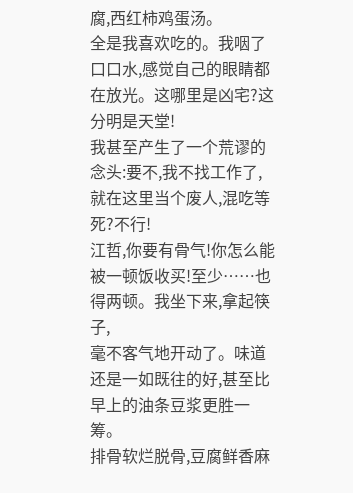腐,西红柿鸡蛋汤。
全是我喜欢吃的。我咽了口口水,感觉自己的眼睛都在放光。这哪里是凶宅?这分明是天堂!
我甚至产生了一个荒谬的念头:要不,我不找工作了,就在这里当个废人,混吃等死?不行!
江哲,你要有骨气!你怎么能被一顿饭收买!至少……也得两顿。我坐下来,拿起筷子,
毫不客气地开动了。味道还是一如既往的好,甚至比早上的油条豆浆更胜一筹。
排骨软烂脱骨,豆腐鲜香麻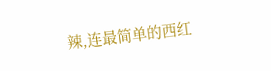辣,连最简单的西红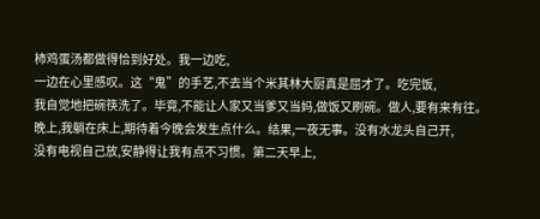柿鸡蛋汤都做得恰到好处。我一边吃,
一边在心里感叹。这“鬼”的手艺,不去当个米其林大厨真是屈才了。吃完饭,
我自觉地把碗筷洗了。毕竟,不能让人家又当爹又当妈,做饭又刷碗。做人,要有来有往。
晚上,我躺在床上,期待着今晚会发生点什么。结果,一夜无事。没有水龙头自己开,
没有电视自己放,安静得让我有点不习惯。第二天早上,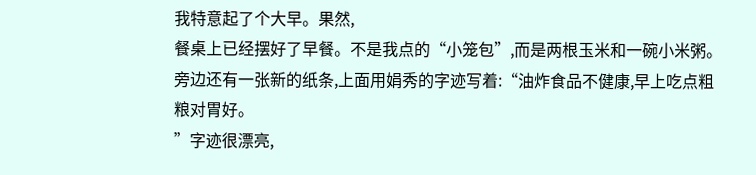我特意起了个大早。果然,
餐桌上已经摆好了早餐。不是我点的“小笼包”,而是两根玉米和一碗小米粥。
旁边还有一张新的纸条,上面用娟秀的字迹写着:“油炸食品不健康,早上吃点粗粮对胃好。
”字迹很漂亮,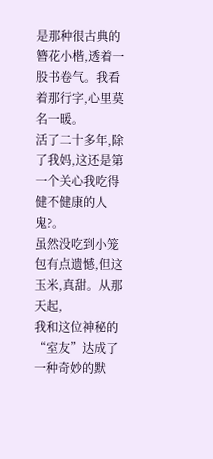是那种很古典的簪花小楷,透着一股书卷气。我看着那行字,心里莫名一暖。
活了二十多年,除了我妈,这还是第一个关心我吃得健不健康的人鬼?。
虽然没吃到小笼包有点遗憾,但这玉米,真甜。从那天起,
我和这位神秘的“室友”达成了一种奇妙的默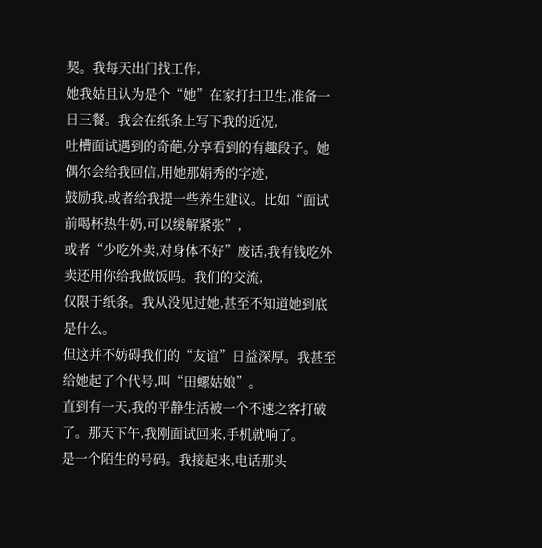契。我每天出门找工作,
她我姑且认为是个“她”在家打扫卫生,准备一日三餐。我会在纸条上写下我的近况,
吐槽面试遇到的奇葩,分享看到的有趣段子。她偶尔会给我回信,用她那娟秀的字迹,
鼓励我,或者给我提一些养生建议。比如“面试前喝杯热牛奶,可以缓解紧张”,
或者“少吃外卖,对身体不好”废话,我有钱吃外卖还用你给我做饭吗。我们的交流,
仅限于纸条。我从没见过她,甚至不知道她到底是什么。
但这并不妨碍我们的“友谊”日益深厚。我甚至给她起了个代号,叫“田螺姑娘”。
直到有一天,我的平静生活被一个不速之客打破了。那天下午,我刚面试回来,手机就响了。
是一个陌生的号码。我接起来,电话那头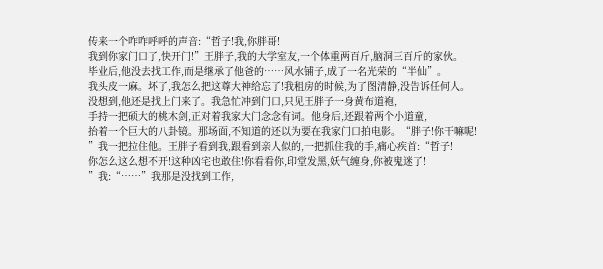传来一个咋咋呼呼的声音:“哲子!我,你胖哥!
我到你家门口了,快开门!”王胖子,我的大学室友,一个体重两百斤,脑洞三百斤的家伙。
毕业后,他没去找工作,而是继承了他爸的……风水铺子,成了一名光荣的“半仙”。
我头皮一麻。坏了,我怎么把这尊大神给忘了!我租房的时候,为了图清静,没告诉任何人。
没想到,他还是找上门来了。我急忙冲到门口,只见王胖子一身黄布道袍,
手持一把硕大的桃木剑,正对着我家大门念念有词。他身后,还跟着两个小道童,
抬着一个巨大的八卦镜。那场面,不知道的还以为要在我家门口拍电影。“胖子!你干嘛呢!
”我一把拉住他。王胖子看到我,跟看到亲人似的,一把抓住我的手,痛心疾首:“哲子!
你怎么这么想不开!这种凶宅也敢住!你看看你,印堂发黑,妖气缠身,你被鬼迷了!
”我:“……”我那是没找到工作,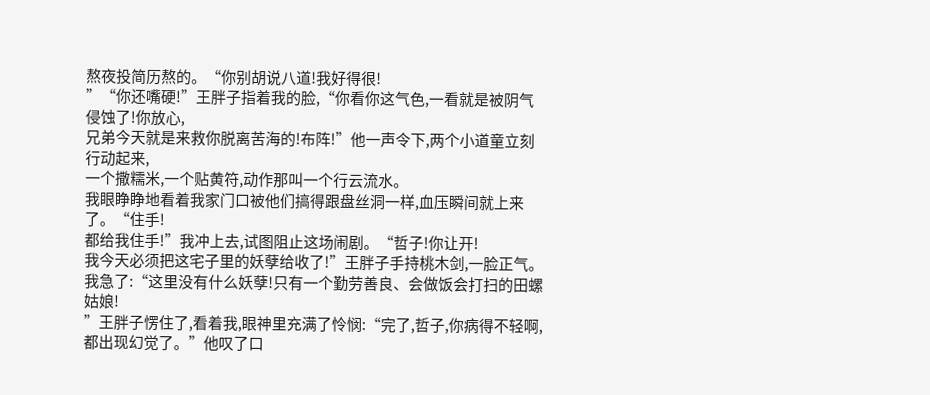熬夜投简历熬的。“你别胡说八道!我好得很!
”“你还嘴硬!”王胖子指着我的脸,“你看你这气色,一看就是被阴气侵蚀了!你放心,
兄弟今天就是来救你脱离苦海的!布阵!”他一声令下,两个小道童立刻行动起来,
一个撒糯米,一个贴黄符,动作那叫一个行云流水。
我眼睁睁地看着我家门口被他们搞得跟盘丝洞一样,血压瞬间就上来了。“住手!
都给我住手!”我冲上去,试图阻止这场闹剧。“哲子!你让开!
我今天必须把这宅子里的妖孽给收了!”王胖子手持桃木剑,一脸正气。
我急了:“这里没有什么妖孽!只有一个勤劳善良、会做饭会打扫的田螺姑娘!
”王胖子愣住了,看着我,眼神里充满了怜悯:“完了,哲子,你病得不轻啊,
都出现幻觉了。”他叹了口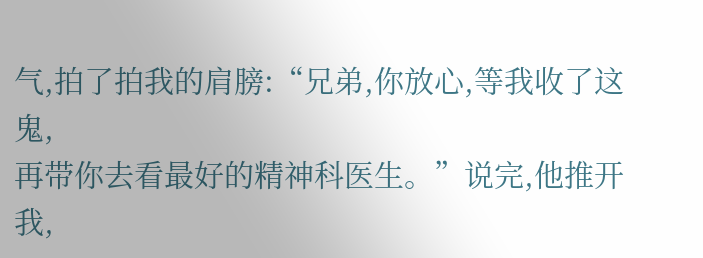气,拍了拍我的肩膀:“兄弟,你放心,等我收了这鬼,
再带你去看最好的精神科医生。”说完,他推开我,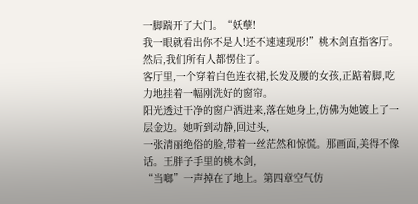一脚踹开了大门。“妖孽!
我一眼就看出你不是人!还不速速现形!”桃木剑直指客厅。然后,我们所有人都愣住了。
客厅里,一个穿着白色连衣裙,长发及腰的女孩,正踮着脚,吃力地挂着一幅刚洗好的窗帘。
阳光透过干净的窗户洒进来,落在她身上,仿佛为她镀上了一层金边。她听到动静,回过头,
一张清丽绝俗的脸,带着一丝茫然和惊慌。那画面,美得不像话。王胖子手里的桃木剑,
“当啷”一声掉在了地上。第四章空气仿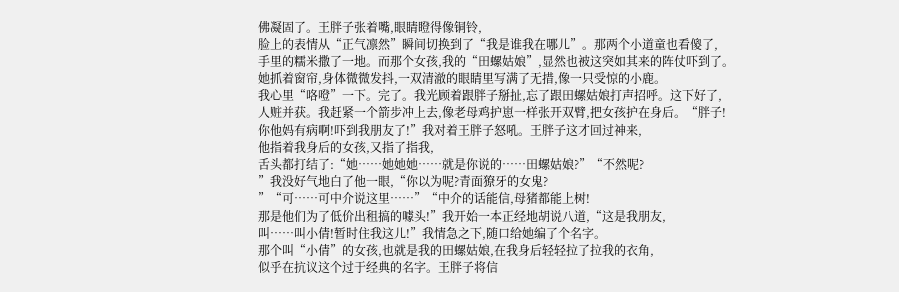佛凝固了。王胖子张着嘴,眼睛瞪得像铜铃,
脸上的表情从“正气凛然”瞬间切换到了“我是谁我在哪儿”。那两个小道童也看傻了,
手里的糯米撒了一地。而那个女孩,我的“田螺姑娘”,显然也被这突如其来的阵仗吓到了。
她抓着窗帘,身体微微发抖,一双清澈的眼睛里写满了无措,像一只受惊的小鹿。
我心里“咯噔”一下。完了。我光顾着跟胖子掰扯,忘了跟田螺姑娘打声招呼。这下好了,
人赃并获。我赶紧一个箭步冲上去,像老母鸡护崽一样张开双臂,把女孩护在身后。“胖子!
你他妈有病啊!吓到我朋友了!”我对着王胖子怒吼。王胖子这才回过神来,
他指着我身后的女孩,又指了指我,
舌头都打结了:“她……她她她……就是你说的……田螺姑娘?”“不然呢?
”我没好气地白了他一眼,“你以为呢?青面獠牙的女鬼?
”“可……可中介说这里……”“中介的话能信,母猪都能上树!
那是他们为了低价出租搞的噱头!”我开始一本正经地胡说八道,“这是我朋友,
叫……叫小倩!暂时住我这儿!”我情急之下,随口给她编了个名字。
那个叫“小倩”的女孩,也就是我的田螺姑娘,在我身后轻轻拉了拉我的衣角,
似乎在抗议这个过于经典的名字。王胖子将信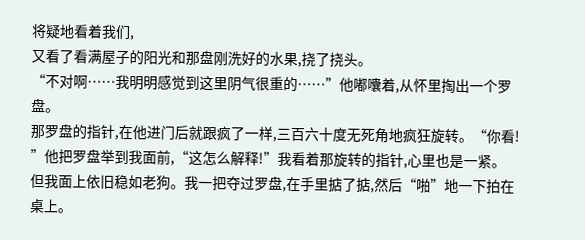将疑地看着我们,
又看了看满屋子的阳光和那盘刚洗好的水果,挠了挠头。
“不对啊……我明明感觉到这里阴气很重的……”他嘟囔着,从怀里掏出一个罗盘。
那罗盘的指针,在他进门后就跟疯了一样,三百六十度无死角地疯狂旋转。“你看!
”他把罗盘举到我面前,“这怎么解释!”我看着那旋转的指针,心里也是一紧。
但我面上依旧稳如老狗。我一把夺过罗盘,在手里掂了掂,然后“啪”地一下拍在桌上。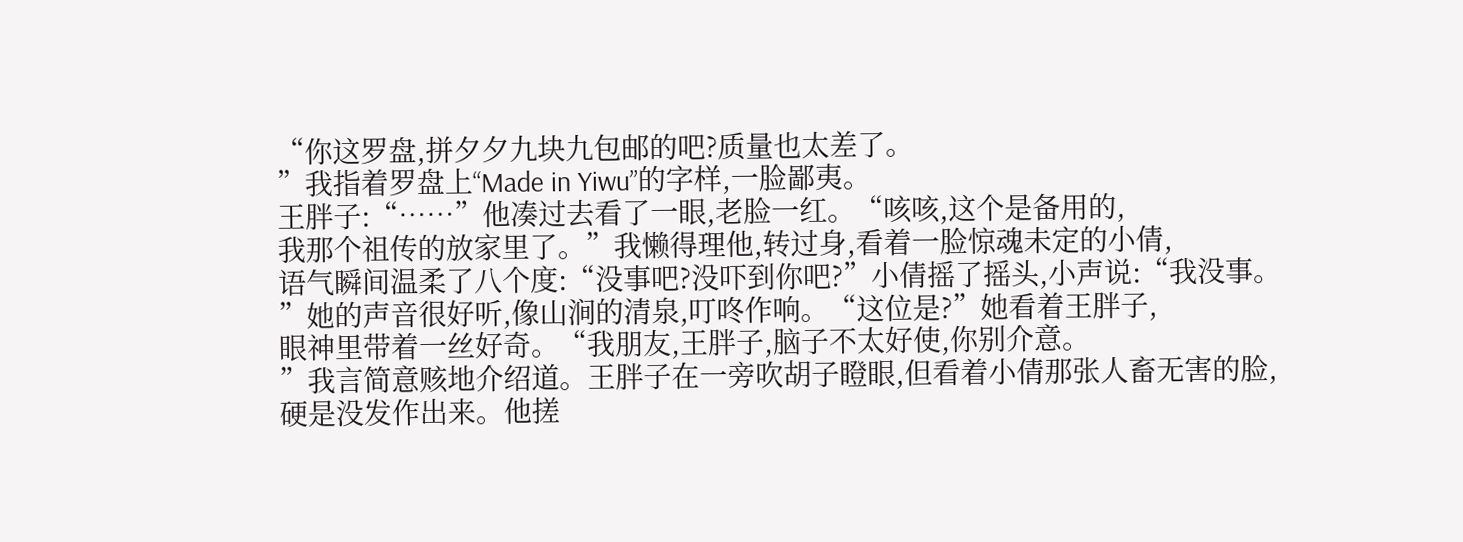“你这罗盘,拼夕夕九块九包邮的吧?质量也太差了。
”我指着罗盘上“Made in Yiwu”的字样,一脸鄙夷。
王胖子:“……”他凑过去看了一眼,老脸一红。“咳咳,这个是备用的,
我那个祖传的放家里了。”我懒得理他,转过身,看着一脸惊魂未定的小倩,
语气瞬间温柔了八个度:“没事吧?没吓到你吧?”小倩摇了摇头,小声说:“我没事。
”她的声音很好听,像山涧的清泉,叮咚作响。“这位是?”她看着王胖子,
眼神里带着一丝好奇。“我朋友,王胖子,脑子不太好使,你别介意。
”我言简意赅地介绍道。王胖子在一旁吹胡子瞪眼,但看着小倩那张人畜无害的脸,
硬是没发作出来。他搓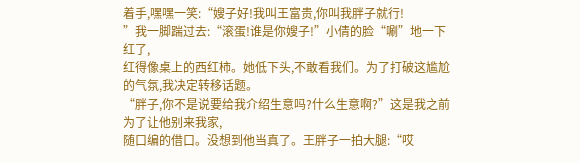着手,嘿嘿一笑:“嫂子好!我叫王富贵,你叫我胖子就行!
”我一脚踹过去:“滚蛋!谁是你嫂子!”小倩的脸“唰”地一下红了,
红得像桌上的西红柿。她低下头,不敢看我们。为了打破这尴尬的气氛,我决定转移话题。
“胖子,你不是说要给我介绍生意吗?什么生意啊?”这是我之前为了让他别来我家,
随口编的借口。没想到他当真了。王胖子一拍大腿:“哎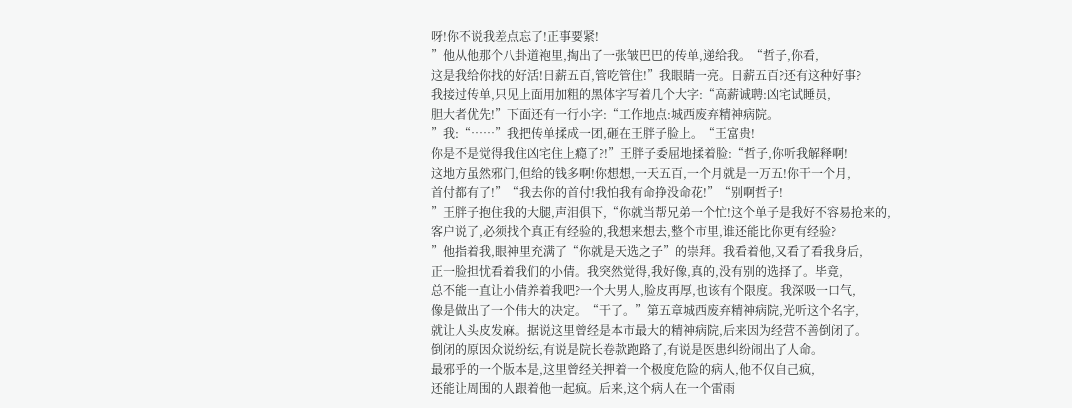呀!你不说我差点忘了!正事要紧!
”他从他那个八卦道袍里,掏出了一张皱巴巴的传单,递给我。“哲子,你看,
这是我给你找的好活!日薪五百,管吃管住!”我眼睛一亮。日薪五百?还有这种好事?
我接过传单,只见上面用加粗的黑体字写着几个大字:“高薪诚聘:凶宅试睡员,
胆大者优先!”下面还有一行小字:“工作地点:城西废弃精神病院。
”我:“……”我把传单揉成一团,砸在王胖子脸上。“王富贵!
你是不是觉得我住凶宅住上瘾了?!”王胖子委屈地揉着脸:“哲子,你听我解释啊!
这地方虽然邪门,但给的钱多啊!你想想,一天五百,一个月就是一万五!你干一个月,
首付都有了!”“我去你的首付!我怕我有命挣没命花!”“别啊哲子!
”王胖子抱住我的大腿,声泪俱下,“你就当帮兄弟一个忙!这个单子是我好不容易抢来的,
客户说了,必须找个真正有经验的,我想来想去,整个市里,谁还能比你更有经验?
”他指着我,眼神里充满了“你就是天选之子”的崇拜。我看着他,又看了看我身后,
正一脸担忧看着我们的小倩。我突然觉得,我好像,真的,没有别的选择了。毕竟,
总不能一直让小倩养着我吧?一个大男人,脸皮再厚,也该有个限度。我深吸一口气,
像是做出了一个伟大的决定。“干了。”第五章城西废弃精神病院,光听这个名字,
就让人头皮发麻。据说这里曾经是本市最大的精神病院,后来因为经营不善倒闭了。
倒闭的原因众说纷纭,有说是院长卷款跑路了,有说是医患纠纷闹出了人命。
最邪乎的一个版本是,这里曾经关押着一个极度危险的病人,他不仅自己疯,
还能让周围的人跟着他一起疯。后来,这个病人在一个雷雨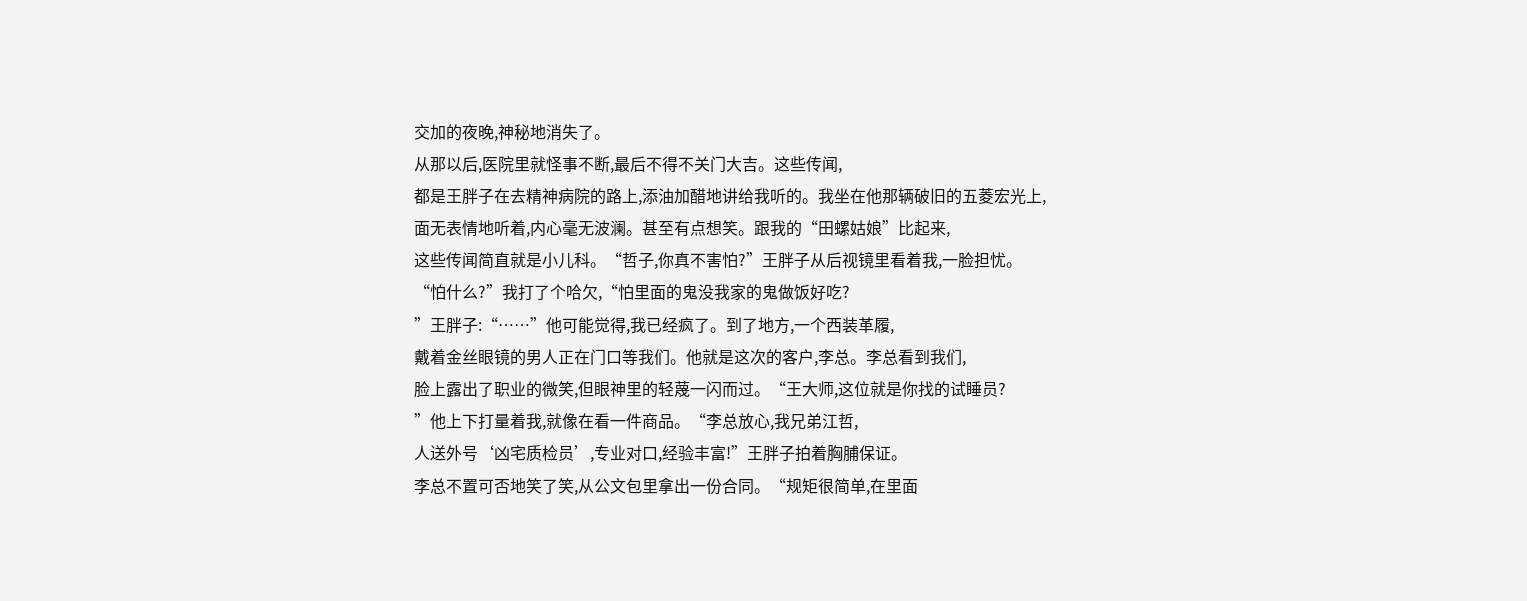交加的夜晚,神秘地消失了。
从那以后,医院里就怪事不断,最后不得不关门大吉。这些传闻,
都是王胖子在去精神病院的路上,添油加醋地讲给我听的。我坐在他那辆破旧的五菱宏光上,
面无表情地听着,内心毫无波澜。甚至有点想笑。跟我的“田螺姑娘”比起来,
这些传闻简直就是小儿科。“哲子,你真不害怕?”王胖子从后视镜里看着我,一脸担忧。
“怕什么?”我打了个哈欠,“怕里面的鬼没我家的鬼做饭好吃?
”王胖子:“……”他可能觉得,我已经疯了。到了地方,一个西装革履,
戴着金丝眼镜的男人正在门口等我们。他就是这次的客户,李总。李总看到我们,
脸上露出了职业的微笑,但眼神里的轻蔑一闪而过。“王大师,这位就是你找的试睡员?
”他上下打量着我,就像在看一件商品。“李总放心,我兄弟江哲,
人送外号‘凶宅质检员’,专业对口,经验丰富!”王胖子拍着胸脯保证。
李总不置可否地笑了笑,从公文包里拿出一份合同。“规矩很简单,在里面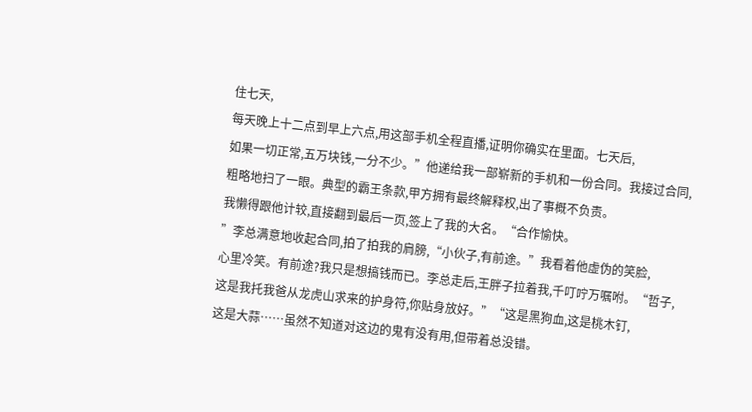住七天,
每天晚上十二点到早上六点,用这部手机全程直播,证明你确实在里面。七天后,
如果一切正常,五万块钱,一分不少。”他递给我一部崭新的手机和一份合同。我接过合同,
粗略地扫了一眼。典型的霸王条款,甲方拥有最终解释权,出了事概不负责。
我懒得跟他计较,直接翻到最后一页,签上了我的大名。“合作愉快。
”李总满意地收起合同,拍了拍我的肩膀,“小伙子,有前途。”我看着他虚伪的笑脸,
心里冷笑。有前途?我只是想搞钱而已。李总走后,王胖子拉着我,千叮咛万嘱咐。“哲子,
这是我托我爸从龙虎山求来的护身符,你贴身放好。”“这是黑狗血,这是桃木钉,
这是大蒜……虽然不知道对这边的鬼有没有用,但带着总没错。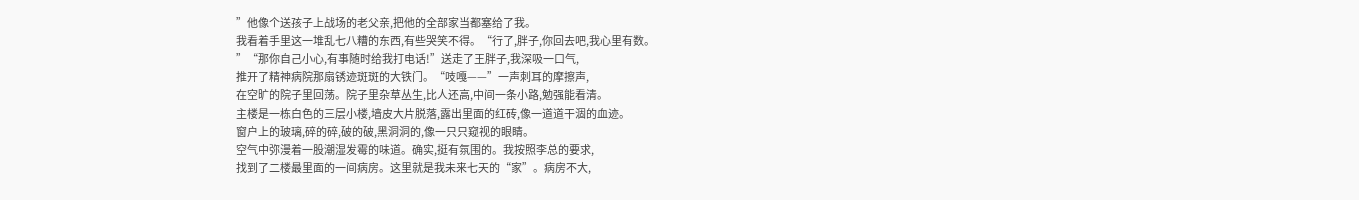”他像个送孩子上战场的老父亲,把他的全部家当都塞给了我。
我看着手里这一堆乱七八糟的东西,有些哭笑不得。“行了,胖子,你回去吧,我心里有数。
”“那你自己小心,有事随时给我打电话!”送走了王胖子,我深吸一口气,
推开了精神病院那扇锈迹斑斑的大铁门。“吱嘎——”一声刺耳的摩擦声,
在空旷的院子里回荡。院子里杂草丛生,比人还高,中间一条小路,勉强能看清。
主楼是一栋白色的三层小楼,墙皮大片脱落,露出里面的红砖,像一道道干涸的血迹。
窗户上的玻璃,碎的碎,破的破,黑洞洞的,像一只只窥视的眼睛。
空气中弥漫着一股潮湿发霉的味道。确实,挺有氛围的。我按照李总的要求,
找到了二楼最里面的一间病房。这里就是我未来七天的“家”。病房不大,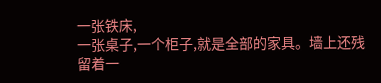一张铁床,
一张桌子,一个柜子,就是全部的家具。墙上还残留着一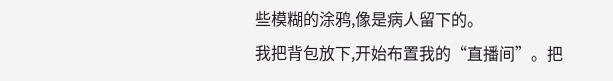些模糊的涂鸦,像是病人留下的。
我把背包放下,开始布置我的“直播间”。把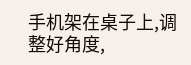手机架在桌子上,调整好角度,